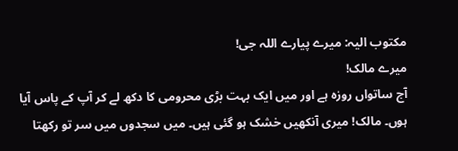مکتوب الیہ: میرے پیارے اللہ جی!
میرے مالک!
آج ساتواں روزہ ہے اور میں ایک بہت بڑی محرومی کا دکھ لے کر آپ کے پاس آیا ہوں۔ مالک! میری آنکھیں خشک ہو گئی ہیں۔ میں سجدوں میں سر تو رکھتا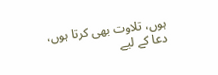ہوں، تلاوت بھی کرتا ہوں، دعا کے لیے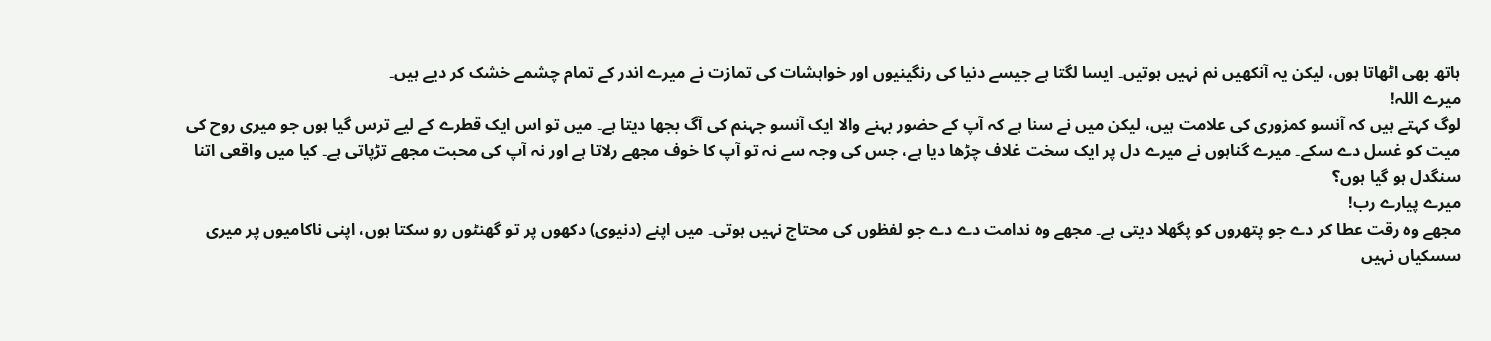ہاتھ بھی اٹھاتا ہوں، لیکن یہ آنکھیں نم نہیں ہوتیں۔ ایسا لگتا ہے جیسے دنیا کی رنگینیوں اور خواہشات کی تمازت نے میرے اندر کے تمام چشمے خشک کر دیے ہیں۔
میرے اللہ!
لوگ کہتے ہیں کہ آنسو کمزوری کی علامت ہیں، لیکن میں نے سنا ہے کہ آپ کے حضور بہنے والا ایک آنسو جہنم کی آگ بجھا دیتا ہے۔ میں تو اس ایک قطرے کے لیے ترس گیا ہوں جو میری روح کی میت کو غسل دے سکے۔ میرے گناہوں نے میرے دل پر ایک سخت غلاف چڑھا دیا ہے، جس کی وجہ سے نہ تو آپ کا خوف مجھے رلاتا ہے اور نہ آپ کی محبت مجھے تڑپاتی ہے۔ کیا میں واقعی اتنا سنگدل ہو گیا ہوں؟
میرے پیارے رب!
مجھے وہ رقت عطا کر دے جو پتھروں کو پگھلا دیتی ہے۔ مجھے وہ ندامت دے دے جو لفظوں کی محتاج نہیں ہوتی۔ میں اپنے (دنیوی) دکھوں پر تو گھنٹوں رو سکتا ہوں، اپنی ناکامیوں پر میری سسکیاں نہیں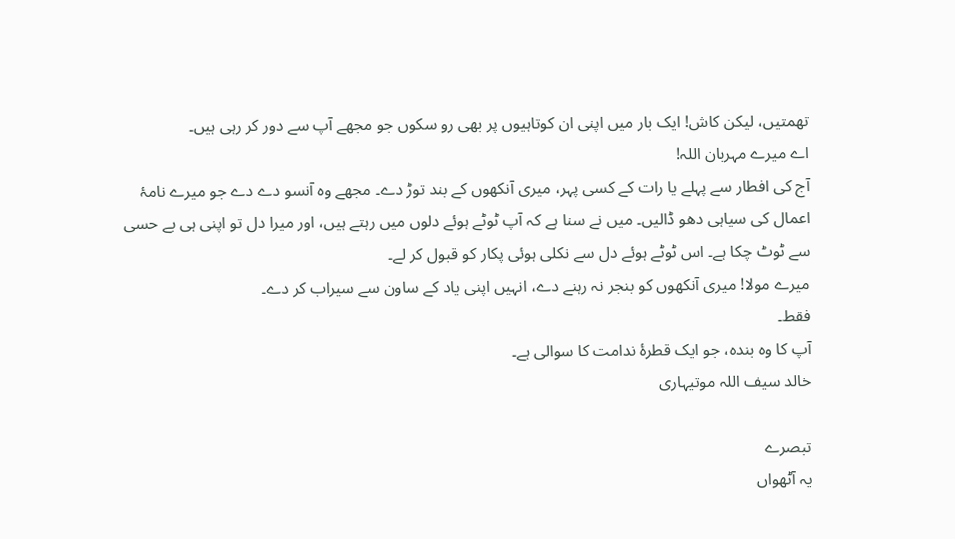تھمتیں، لیکن کاش! ایک بار میں اپنی ان کوتاہیوں پر بھی رو سکوں جو مجھے آپ سے دور کر رہی ہیں۔
اے میرے مہربان اللہ!
آج کی افطار سے پہلے یا رات کے کسی پہر، میری آنکھوں کے بند توڑ دے۔ مجھے وہ آنسو دے دے جو میرے نامۂ اعمال کی سیاہی دھو ڈالیں۔ میں نے سنا ہے کہ آپ ٹوٹے ہوئے دلوں میں رہتے ہیں، اور میرا دل تو اپنی ہی بے حسی سے ٹوٹ چکا ہے۔ اس ٹوٹے ہوئے دل سے نکلی ہوئی پکار کو قبول کر لے۔
میرے مولا! میری آنکھوں کو بنجر نہ رہنے دے، انہیں اپنی یاد کے ساون سے سیراب کر دے۔
فقط۔
آپ کا وہ بندہ، جو ایک قطرۂ ندامت کا سوالی ہے۔
خالد سیف اللہ موتیہاری

تبصرے
یہ آٹھواں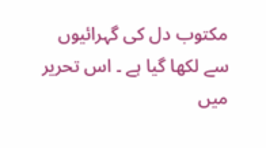مکتوب دل کی گہرائیوں سے لکھا گیا ہے ۔ اس تحریر میں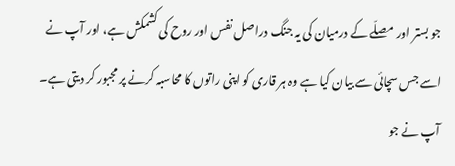جو بستر اور مصلّے کے درمیان کی یہ جنگ دراصل نفس اور روح کی کشمکش ہے، اور آپ نے اسے جس سچائی سے بیان کیا ہے وہ ہر قاری کو اپنی راتوں کا محاسبہ کرنے پر مجبور کر دیتی ہے۔ آپ نے جو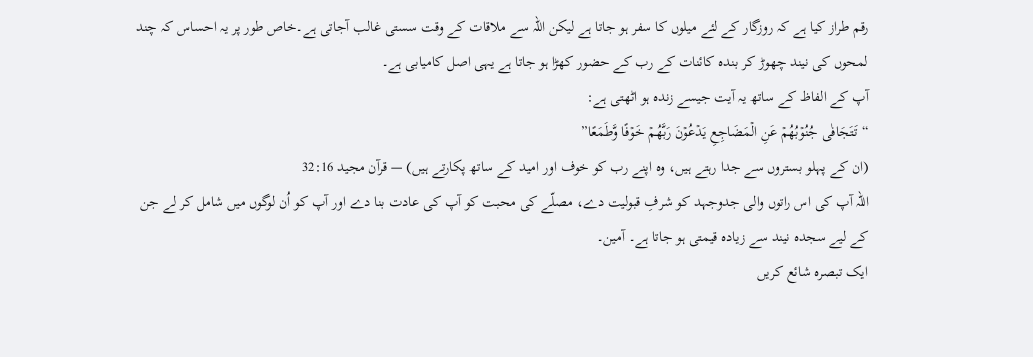رقم طراز کیا ہے کہ روزگار کے لئے میلوں کا سفر ہو جاتا ہے لیکن اللہ سے ملاقات کے وقت سستی غالب آجاتی ہے۔خاص طور پر یہ احساس کہ چند لمحوں کی نیند چھوڑ کر بندہ کائنات کے رب کے حضور کھڑا ہو جاتا ہے یہی اصل کامیابی ہے۔
آپ کے الفاظ کے ساتھ یہ آیت جیسے زندہ ہو اٹھتی ہے:
“تَتَجَافٰى جُنُوۡبُهُمۡ عَنِ الۡمَضَاجِعِ يَدۡعُوۡنَ رَبَّهُمۡ خَوۡفًا وَّطَمَعًا”
(ان کے پہلو بستروں سے جدا رہتے ہیں، وہ اپنے رب کو خوف اور امید کے ساتھ پکارتے ہیں) — قرآن مجید 32:16
اللہ آپ کی اس راتوں والی جدوجہد کو شرفِ قبولیت دے، مصلّے کی محبت کو آپ کی عادت بنا دے اور آپ کو اُن لوگوں میں شامل کر لے جن کے لیے سجدہ نیند سے زیادہ قیمتی ہو جاتا ہے۔ آمین۔
ایک تبصرہ شائع کریں